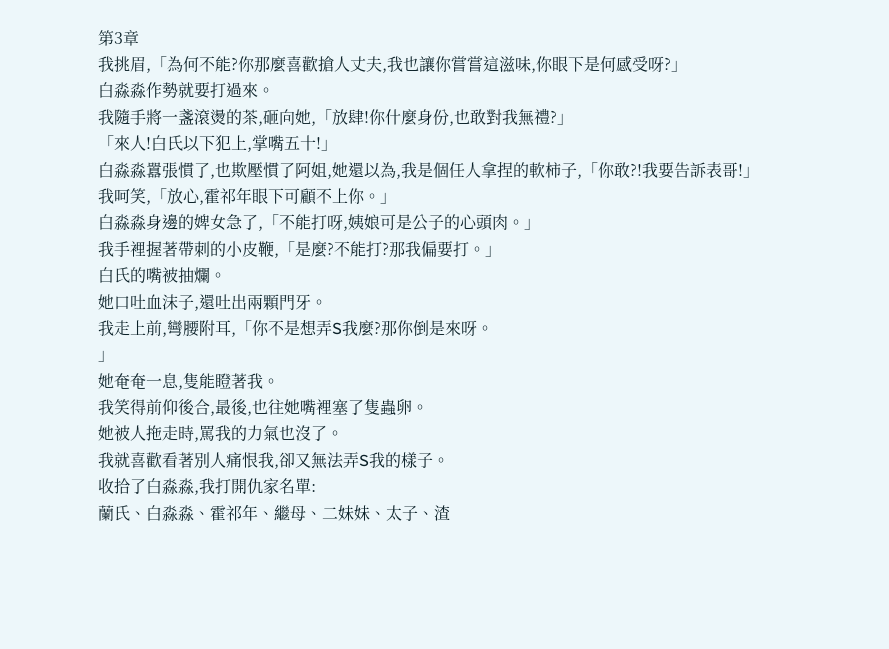第3章
我挑眉,「為何不能?你那麼喜歡搶人丈夫,我也讓你嘗嘗這滋味,你眼下是何感受呀?」
白淼淼作勢就要打過來。
我隨手將一盞滾燙的茶,砸向她,「放肆!你什麼身份,也敢對我無禮?」
「來人!白氏以下犯上,掌嘴五十!」
白淼淼囂張慣了,也欺壓慣了阿姐,她還以為,我是個任人拿捏的軟柿子,「你敢?!我要告訴表哥!」
我呵笑,「放心,霍祁年眼下可顧不上你。」
白淼淼身邊的婢女急了,「不能打呀,姨娘可是公子的心頭肉。」
我手裡握著帶刺的小皮鞭,「是麼?不能打?那我偏要打。」
白氏的嘴被抽爛。
她口吐血沫子,還吐出兩顆門牙。
我走上前,彎腰附耳,「你不是想弄S我麼?那你倒是來呀。
」
她奄奄一息,隻能瞪著我。
我笑得前仰後合,最後,也往她嘴裡塞了隻蟲卵。
她被人拖走時,罵我的力氣也沒了。
我就喜歡看著別人痛恨我,卻又無法弄S我的樣子。
收拾了白淼淼,我打開仇家名單:
蘭氏、白淼淼、霍祁年、繼母、二妹妹、太子、渣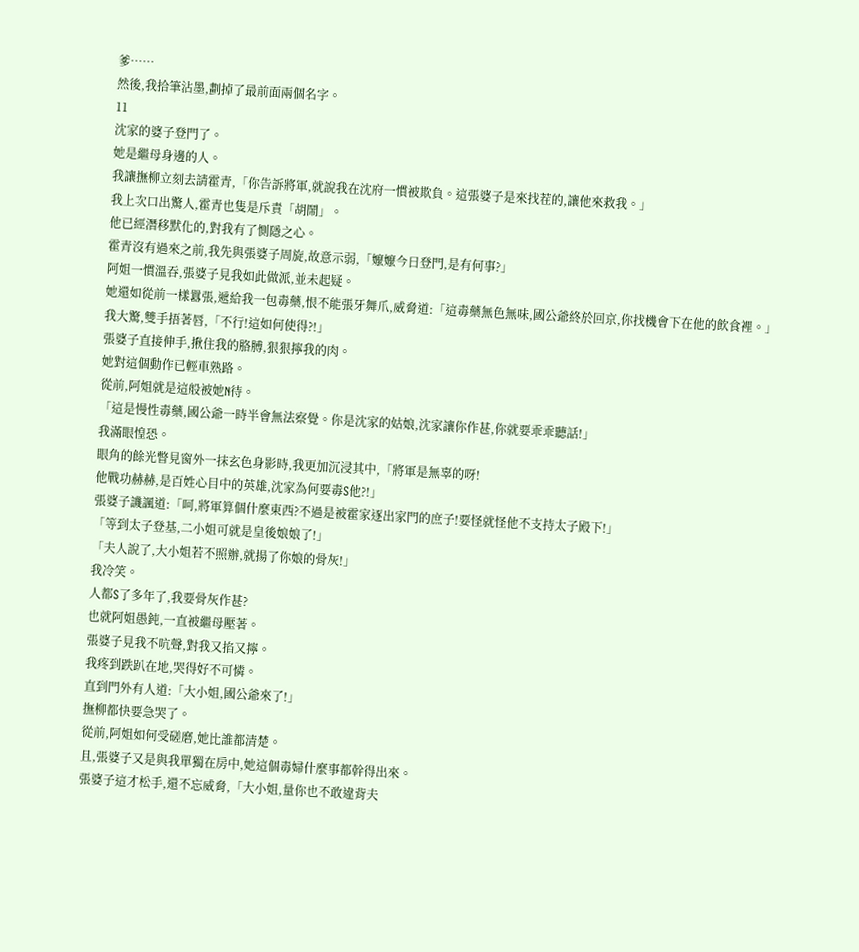爹……
然後,我拾筆沾墨,劃掉了最前面兩個名字。
11
沈家的婆子登門了。
她是繼母身邊的人。
我讓撫柳立刻去請霍青,「你告訴將軍,就說我在沈府一慣被欺負。這張婆子是來找茬的,讓他來救我。」
我上次口出驚人,霍青也隻是斥責「胡鬧」。
他已經潛移默化的,對我有了惻隱之心。
霍青沒有過來之前,我先與張婆子周旋,故意示弱,「嬤嬤今日登門,是有何事?」
阿姐一慣溫吞,張婆子見我如此做派,並未起疑。
她還如從前一樣囂張,遞給我一包毒藥,恨不能張牙舞爪,威脅道:「這毒藥無色無味,國公爺終於回京,你找機會下在他的飲食裡。」
我大驚,雙手捂著唇,「不行!這如何使得?!」
張婆子直接伸手,揪住我的胳膊,狠狠擰我的肉。
她對這個動作已輕車熟路。
從前,阿姐就是這般被她N待。
「這是慢性毒藥,國公爺一時半會無法察覺。你是沈家的姑娘,沈家讓你作甚,你就要乖乖聽話!」
我滿眼惶恐。
眼角的餘光瞥見窗外一抹玄色身影時,我更加沉浸其中,「將軍是無辜的呀!
他戰功赫赫,是百姓心目中的英雄,沈家為何要毒S他?!」
張婆子譏諷道:「呵,將軍算個什麼東西?不過是被霍家逐出家門的庶子!要怪就怪他不支持太子殿下!」
「等到太子登基,二小姐可就是皇後娘娘了!」
「夫人說了,大小姐若不照辦,就揚了你娘的骨灰!」
我冷笑。
人都S了多年了,我要骨灰作甚?
也就阿姐愚鈍,一直被繼母壓著。
張婆子見我不吭聲,對我又掐又擰。
我疼到跌趴在地,哭得好不可憐。
直到門外有人道:「大小姐,國公爺來了!」
撫柳都快要急哭了。
從前,阿姐如何受磋磨,她比誰都清楚。
且,張婆子又是與我單獨在房中,她這個毒婦什麼事都幹得出來。
張婆子這才松手,還不忘威脅,「大小姐,量你也不敢違背夫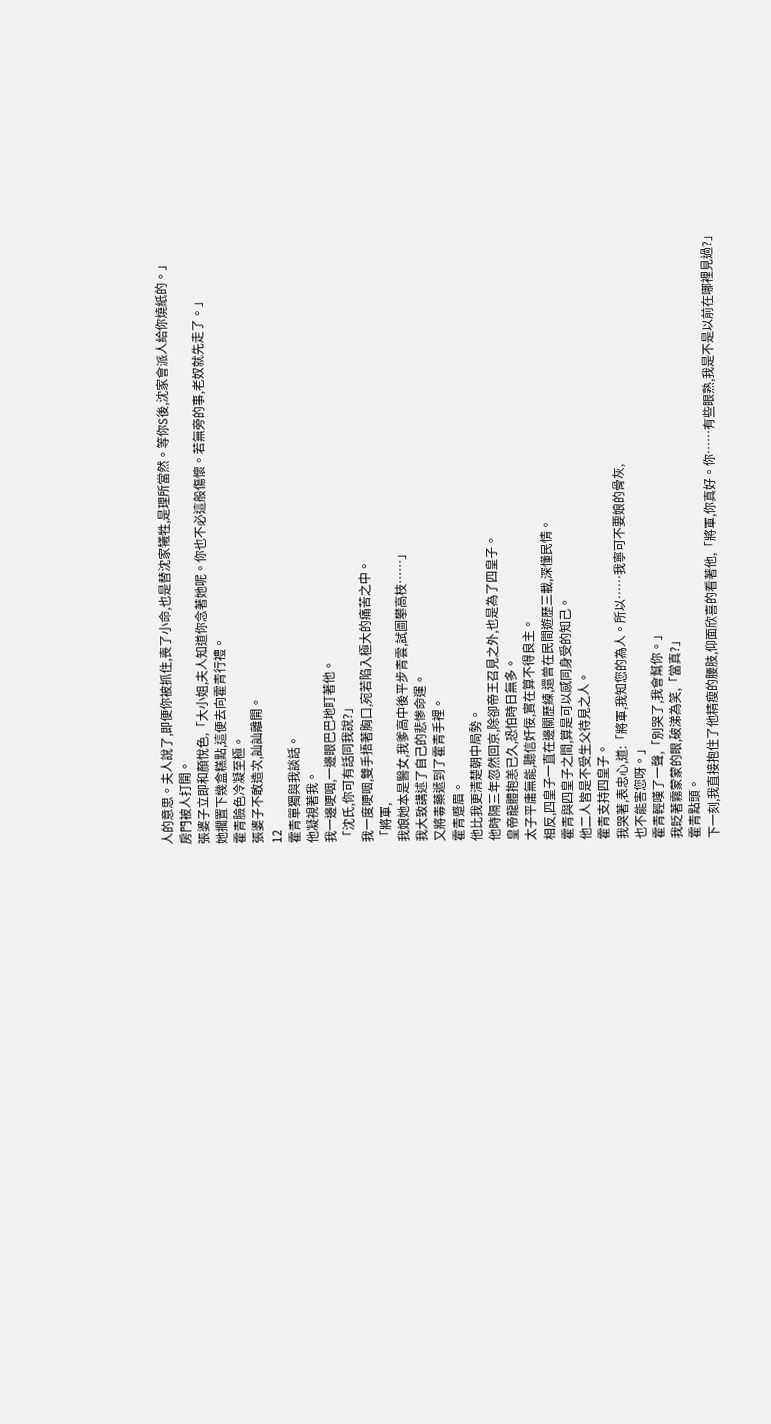人的意思。夫人說了,即便你被抓住,喪了小命,也是替沈家犧牲,是理所當然。等你S後,沈家會派人給你燒紙的。」
房門被人打開。
張婆子立即和顏悅色,「大小姐,夫人知道你念著她呢。你也不必這般傷懷。若無旁的事,老奴就先走了。」
她擱置下幾盒糕點,這便去向霍青行禮。
霍青臉色冷凝至極。
張婆子不敢造次,訕訕離開。
12
霍青單獨與我談話。
他凝視著我。
我一邊哽咽,一邊眼巴巴地盯著他。
「沈氏,你可有話同我說?」
我一度哽咽,雙手捂著胸口,宛若陷入極大的痛苦之中。
「將軍,
我娘她本是醫女,我爹高中後平步青雲,試圖攀高枝……」
我大致講述了自己的悲慘命運。
又將毒藥遞到了霍青手裡。
霍青蹙眉。
他比我更清楚朝中局勢。
他時隔三年忽然回京,除卻帝王召見之外,也是為了四皇子。
皇帝龍體抱恙已久,恐怕時日無多。
太子平庸無能,聽信奸佞,實在算不得良主。
相反,四皇子一直在邊關歷練,還曾在民間遊歷三載,深懂民情。
霍青與四皇子之間,算是可以感同身受的知己。
他二人皆是不受生父待見之人。
霍青支持四皇子。
我哭著,表忠心,道:「將軍,我知您的為人。所以……我寧可不要娘的骨灰,
也不能害您呀。」
霍青輕嘆了一聲,「別哭了,我會幫你。」
我眨著霧蒙蒙的眼,破涕為笑,「當真?」
霍青點頭。
下一刻,我直接抱住了他精瘦的腰肢,仰面欣喜的看著他,「將軍,你真好。你……有些眼熟,我是不是以前在哪裡見過?」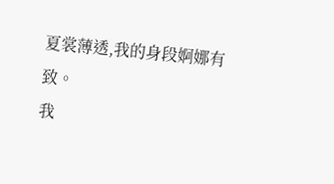夏裳薄透,我的身段婀娜有致。
我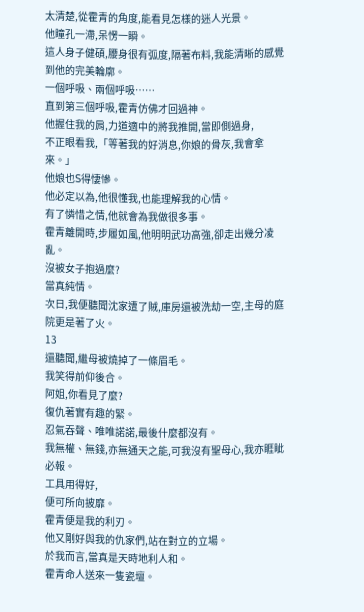太清楚,從霍青的角度,能看見怎樣的迷人光景。
他瞳孔一滯,呆愣一瞬。
這人身子健碩,腰身很有弧度,隔著布料,我能清晰的感覺到他的完美輪廓。
一個呼吸、兩個呼吸……
直到第三個呼吸,霍青仿佛才回過神。
他握住我的肩,力道適中的將我推開,當即側過身,
不正眼看我,「等著我的好消息,你娘的骨灰,我會拿來。」
他娘也S得悽慘。
他必定以為,他很懂我,也能理解我的心情。
有了憐惜之情,他就會為我做很多事。
霍青離開時,步履如風,他明明武功高強,卻走出幾分凌亂。
沒被女子抱過麼?
當真純情。
次日,我便聽聞沈家遭了賊,庫房還被洗劫一空,主母的庭院更是著了火。
13
還聽聞,繼母被燒掉了一條眉毛。
我笑得前仰後合。
阿姐,你看見了麼?
復仇著實有趣的緊。
忍氣吞聲、唯唯諾諾,最後什麼都沒有。
我無權、無錢,亦無通天之能,可我沒有聖母心,我亦睚眦必報。
工具用得好,
便可所向披靡。
霍青便是我的利刃。
他又剛好與我的仇家們,站在對立的立場。
於我而言,當真是天時地利人和。
霍青命人送來一隻瓷壇。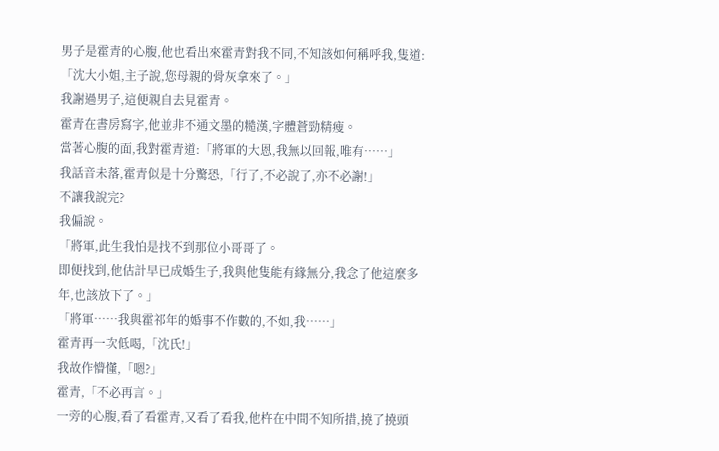男子是霍青的心腹,他也看出來霍青對我不同,不知該如何稱呼我,隻道:「沈大小姐,主子說,您母親的骨灰拿來了。」
我謝過男子,這便親自去見霍青。
霍青在書房寫字,他並非不通文墨的糙漢,字體蒼勁精瘦。
當著心腹的面,我對霍青道:「將軍的大恩,我無以回報,唯有……」
我話音未落,霍青似是十分驚恐,「行了,不必說了,亦不必謝!」
不讓我說完?
我偏說。
「將軍,此生我怕是找不到那位小哥哥了。
即便找到,他估計早已成婚生子,我與他隻能有緣無分,我念了他這麼多年,也該放下了。」
「將軍……我與霍祁年的婚事不作數的,不如,我……」
霍青再一次低喝,「沈氏!」
我故作懵懂,「嗯?」
霍青,「不必再言。」
一旁的心腹,看了看霍青,又看了看我,他杵在中間不知所措,撓了撓頭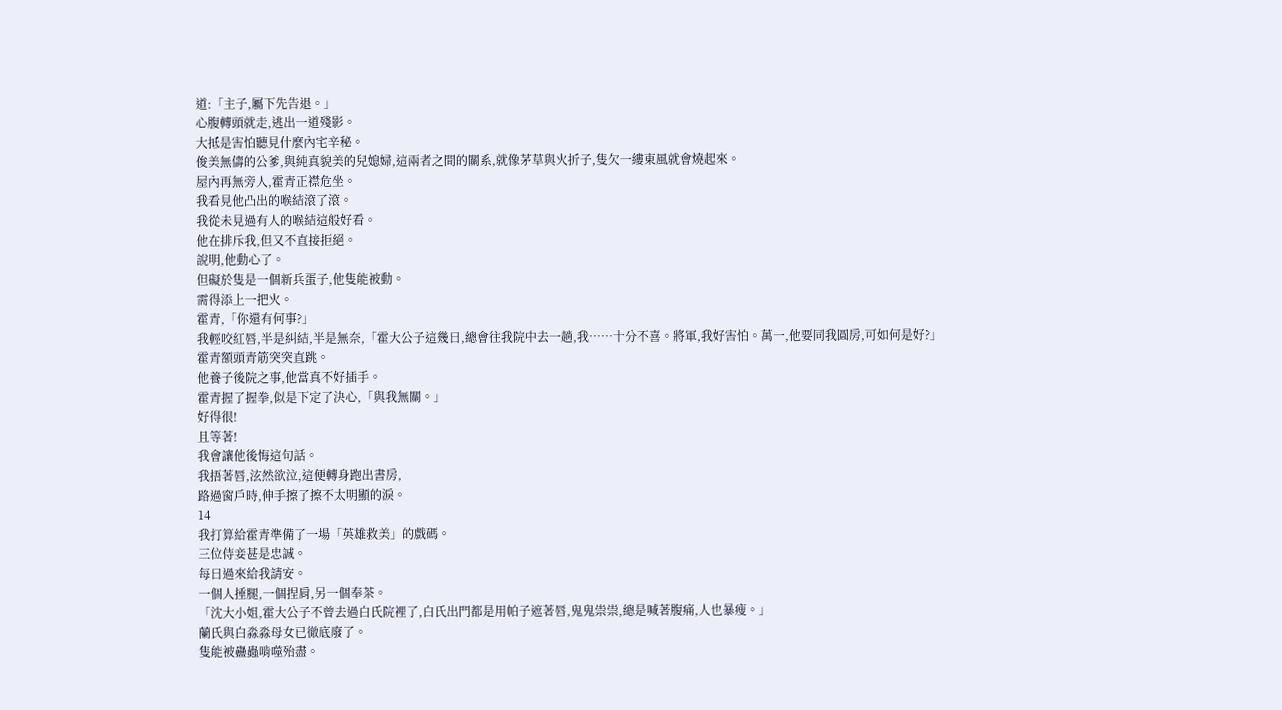道:「主子,屬下先告退。」
心腹轉頭就走,逃出一道殘影。
大抵是害怕聽見什麼內宅辛秘。
俊美無儔的公爹,與純真貌美的兒媳婦,這兩者之間的關系,就像茅草與火折子,隻欠一縷東風就會燒起來。
屋內再無旁人,霍青正襟危坐。
我看見他凸出的喉結滾了滾。
我從未見過有人的喉結這般好看。
他在排斥我,但又不直接拒絕。
說明,他動心了。
但礙於隻是一個新兵蛋子,他隻能被動。
需得添上一把火。
霍青,「你還有何事?」
我輕咬紅唇,半是糾結,半是無奈,「霍大公子這幾日,總會往我院中去一趟,我……十分不喜。將軍,我好害怕。萬一,他要同我圓房,可如何是好?」
霍青額頭青筋突突直跳。
他養子後院之事,他當真不好插手。
霍青握了握拳,似是下定了決心,「與我無關。」
好得很!
且等著!
我會讓他後悔這句話。
我捂著唇,泫然欲泣,這便轉身跑出書房,
路過窗戶時,伸手擦了擦不太明顯的淚。
14
我打算給霍青準備了一場「英雄救美」的戲碼。
三位侍妾甚是忠誠。
每日過來給我請安。
一個人捶腿,一個捏肩,另一個奉茶。
「沈大小姐,霍大公子不曾去過白氏院裡了,白氏出門都是用帕子遮著唇,鬼鬼祟祟,總是喊著腹痛,人也暴瘦。」
蘭氏與白淼淼母女已徹底廢了。
隻能被蠱蟲啃噬殆盡。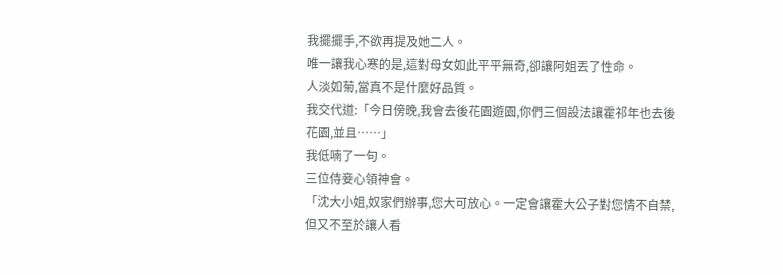我擺擺手,不欲再提及她二人。
唯一讓我心寒的是,這對母女如此平平無奇,卻讓阿姐丟了性命。
人淡如菊,當真不是什麼好品質。
我交代道:「今日傍晚,我會去後花園遊園,你們三個設法讓霍祁年也去後花園,並且……」
我低喃了一句。
三位侍妾心領神會。
「沈大小姐,奴家們辦事,您大可放心。一定會讓霍大公子對您情不自禁,但又不至於讓人看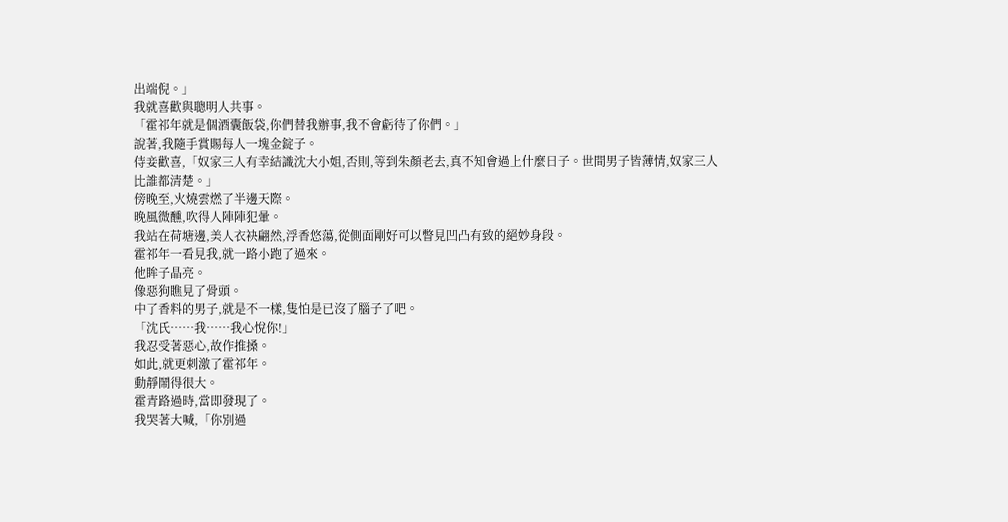出端倪。」
我就喜歡與聰明人共事。
「霍祁年就是個酒囊飯袋,你們替我辦事,我不會虧待了你們。」
說著,我隨手賞賜每人一塊金錠子。
侍妾歡喜,「奴家三人有幸結識沈大小姐,否則,等到朱顏老去,真不知會過上什麼日子。世間男子皆薄情,奴家三人比誰都清楚。」
傍晚至,火燒雲燃了半邊天際。
晚風微醺,吹得人陣陣犯暈。
我站在荷塘邊,美人衣袂翩然,浮香悠蕩,從側面剛好可以瞥見凹凸有致的絕妙身段。
霍祁年一看見我,就一路小跑了過來。
他眸子晶亮。
像惡狗瞧見了骨頭。
中了香料的男子,就是不一樣,隻怕是已沒了腦子了吧。
「沈氏……我……我心悅你!」
我忍受著惡心,故作推搡。
如此,就更刺激了霍祁年。
動靜鬧得很大。
霍青路過時,當即發現了。
我哭著大喊,「你別過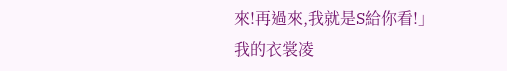來!再過來,我就是S給你看!」
我的衣裳凌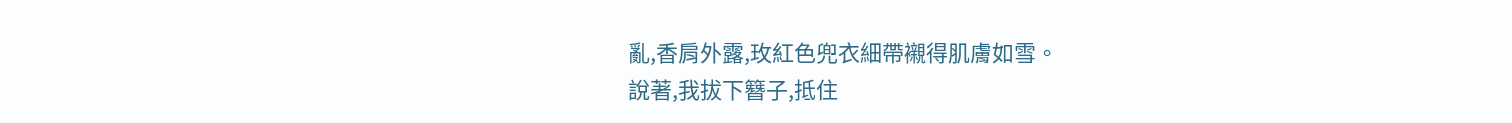亂,香肩外露,玫紅色兜衣細帶襯得肌膚如雪。
說著,我拔下簪子,抵住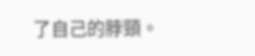了自己的脖頸。